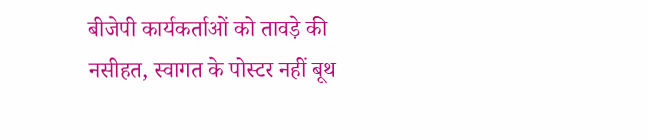बीजेपी कार्यकर्ताओं को तावड़े की नसीहत, स्वागत के पोस्टर नहीं बूथ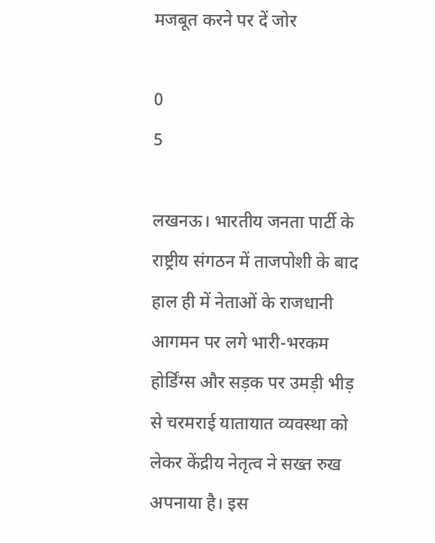मजबूत करने पर दें जोर

0
5

लखनऊ। भारतीय जनता पार्टी के राष्ट्रीय संगठन में ताजपोशी के बाद हाल ही में नेताओं के राजधानी आगमन पर लगे भारी-भरकम होर्डिंग्स और सड़क पर उमड़ी भीड़ से चरमराई यातायात व्यवस्था को लेकर केंद्रीय नेतृत्व ने सख्त रुख अपनाया है। इस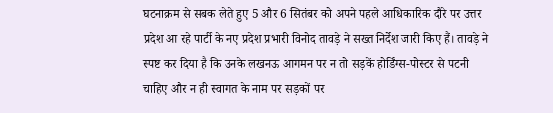घटनाक्रम से सबक लेते हुए 5 और 6 सितंबर को अपने पहले आधिकारिक दौरे पर उत्तर प्रदेश आ रहे पार्टी के नए प्रदेश प्रभारी विनोद तावड़े ने सख्त निर्देश जारी किए हैं। तावड़े ने स्पष्ट कर दिया है कि उनके लखनऊ आगमन पर न तो सड़कें होर्डिंग्स-पोस्टर से पटनी चाहिए और न ही स्वागत के नाम पर सड़कों पर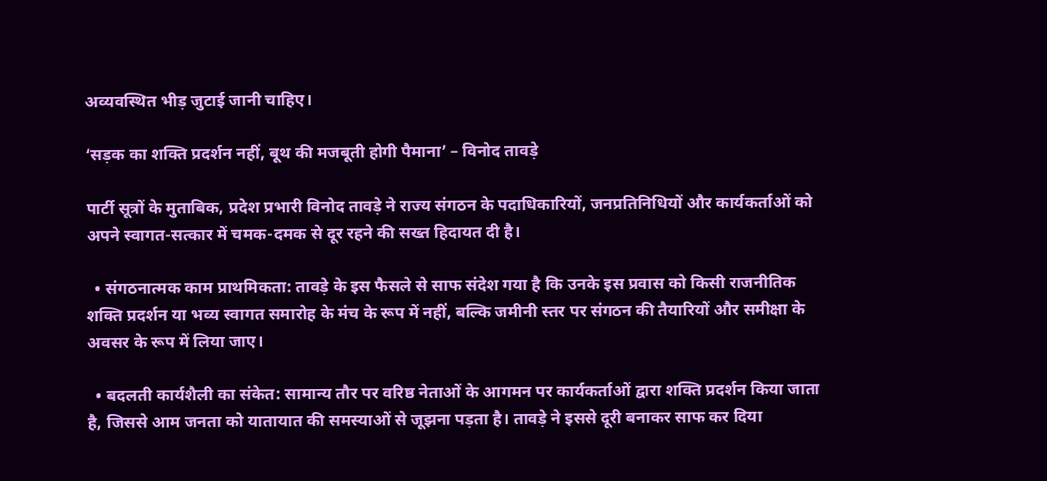अव्यवस्थित भीड़ जुटाई जानी चाहिए।

‘सड़क का शक्ति प्रदर्शन नहीं, बूथ की मजबूती होगी पैमाना’ – विनोद तावड़े

पार्टी सूत्रों के मुताबिक, प्रदेश प्रभारी विनोद तावड़े ने राज्य संगठन के पदाधिकारियों, जनप्रतिनिधियों और कार्यकर्ताओं को अपने स्वागत-सत्कार में चमक-दमक से दूर रहने की सख्त हिदायत दी है।

  • संगठनात्मक काम प्राथमिकता: तावड़े के इस फैसले से साफ संदेश गया है कि उनके इस प्रवास को किसी राजनीतिक शक्ति प्रदर्शन या भव्य स्वागत समारोह के मंच के रूप में नहीं, बल्कि जमीनी स्तर पर संगठन की तैयारियों और समीक्षा के अवसर के रूप में लिया जाए।

  • बदलती कार्यशैली का संकेत: सामान्य तौर पर वरिष्ठ नेताओं के आगमन पर कार्यकर्ताओं द्वारा शक्ति प्रदर्शन किया जाता है, जिससे आम जनता को यातायात की समस्याओं से जूझना पड़ता है। तावड़े ने इससे दूरी बनाकर साफ कर दिया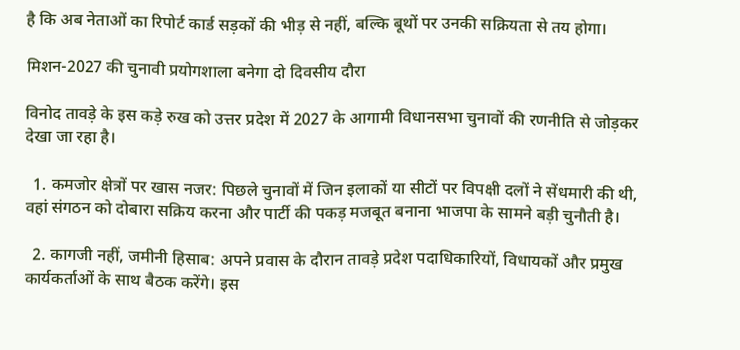है कि अब नेताओं का रिपोर्ट कार्ड सड़कों की भीड़ से नहीं, बल्कि बूथों पर उनकी सक्रियता से तय होगा।

मिशन-2027 की चुनावी प्रयोगशाला बनेगा दो दिवसीय दौरा

विनोद तावड़े के इस कड़े रुख को उत्तर प्रदेश में 2027 के आगामी विधानसभा चुनावों की रणनीति से जोड़कर देखा जा रहा है।

  1. कमजोर क्षेत्रों पर खास नजर: पिछले चुनावों में जिन इलाकों या सीटों पर विपक्षी दलों ने सेंधमारी की थी, वहां संगठन को दोबारा सक्रिय करना और पार्टी की पकड़ मजबूत बनाना भाजपा के सामने बड़ी चुनौती है।

  2. कागजी नहीं, जमीनी हिसाब: अपने प्रवास के दौरान तावड़े प्रदेश पदाधिकारियों, विधायकों और प्रमुख कार्यकर्ताओं के साथ बैठक करेंगे। इस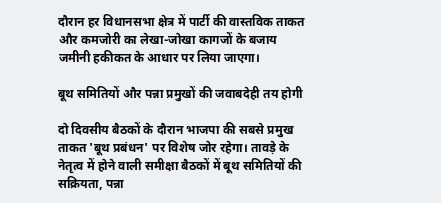दौरान हर विधानसभा क्षेत्र में पार्टी की वास्तविक ताकत और कमजोरी का लेखा-जोखा कागजों के बजाय जमीनी हकीकत के आधार पर लिया जाएगा।

बूथ समितियों और पन्ना प्रमुखों की जवाबदेही तय होगी

दो दिवसीय बैठकों के दौरान भाजपा की सबसे प्रमुख ताकत 'बूथ प्रबंधन' पर विशेष जोर रहेगा। तावड़े के नेतृत्व में होने वाली समीक्षा बैठकों में बूथ समितियों की सक्रियता, पन्ना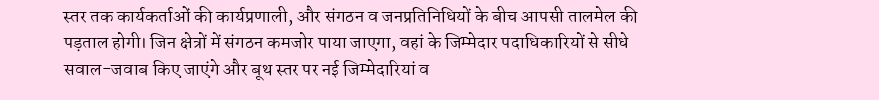स्तर तक कार्यकर्ताओं की कार्यप्रणाली, और संगठन व जनप्रतिनिधियों के बीच आपसी तालमेल की पड़ताल होगी। जिन क्षेत्रों में संगठन कमजोर पाया जाएगा, वहां के जिम्मेदार पदाधिकारियों से सीधे सवाल-जवाब किए जाएंगे और बूथ स्तर पर नई जिम्मेदारियां व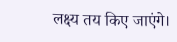लक्ष्य तय किए जाएंगे।